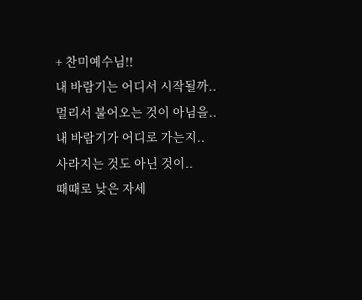+ 찬미예수님!!
내 바람기는 어디서 시작될까..
멀리서 불어오는 것이 아님을..
내 바람기가 어디로 가는지..
사라지는 것도 아닌 것이..
때때로 낮은 자세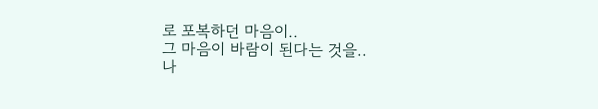로 포복하던 마음이..
그 마음이 바람이 된다는 것을..
나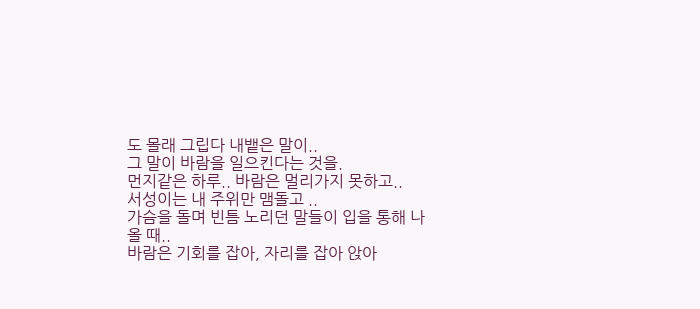도 몰래 그립다 내뱉은 말이..
그 말이 바람을 일으킨다는 것을.
먼지같은 하루.. 바람은 멀리가지 못하고..
서성이는 내 주위만 맴돌고 ..
가슴을 돌며 빈틈 노리던 말들이 입을 통해 나올 때..
바람은 기회를 잡아, 자리를 잡아 앉아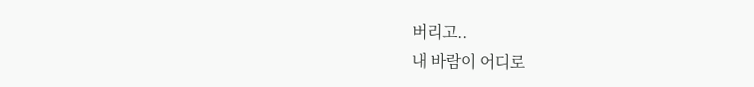버리고..
내 바람이 어디로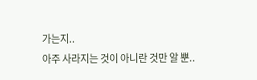가는지..
아주 사라지는 것이 아니란 것만 알 뿐..